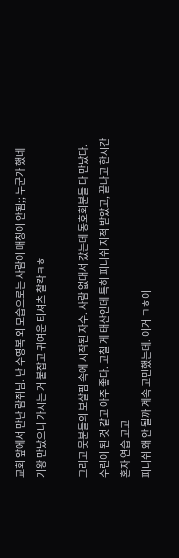교회 앞에서 만난 람쥐님. 난 수영복 외 모습으로는 사람이 매칭이 안됨;; 누군가 했네
기왕 만났으니 가시는 거 붙잡고 귀여운 티셔츠 찰칵ㅋㅎ

그리고 뭇분들의 보살핌 속에 시작된 자수. 사람 없대서 갔는데 동호회분들 다 만났다. 수린이 된 것 같고 아주 좋다. 고칠 게 태산인데 특히 피니쉬 지적 받았고, 끝나고 한시간 혼자 연습 고고
피니쉬 왜 안 될까 계속 고민했는데. 이거 ㄱㅎ이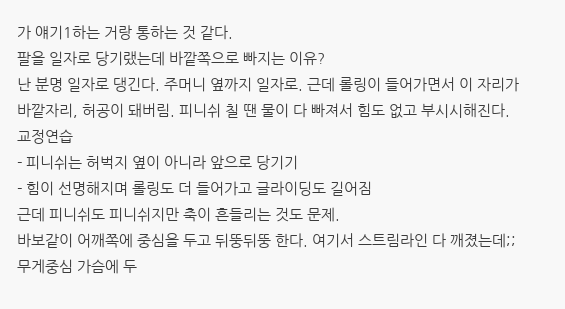가 얘기1하는 거랑 통하는 것 같다.
팔을 일자로 당기랬는데 바깥쪽으로 빠지는 이유?
난 분명 일자로 댕긴다. 주머니 옆까지 일자로. 근데 롤링이 들어가면서 이 자리가 바깥자리, 허공이 돼버림. 피니쉬 칠 땐 물이 다 빠져서 힘도 없고 부시시해진다.
교정연습
- 피니쉬는 허벅지 옆이 아니라 앞으로 당기기
- 힘이 선명해지며 롤링도 더 들어가고 글라이딩도 길어짐
근데 피니쉬도 피니쉬지만 축이 흔들리는 것도 문제.
바보같이 어깨쪽에 중심을 두고 뒤뚱뒤뚱 한다. 여기서 스트림라인 다 깨졌는데;; 무게중심 가슴에 두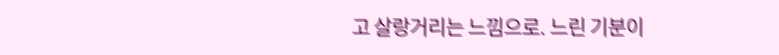고 살랑거리는 느낌으로. 느린 기분이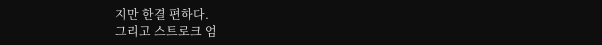지만 한결 편하다.
그리고 스트로크 엄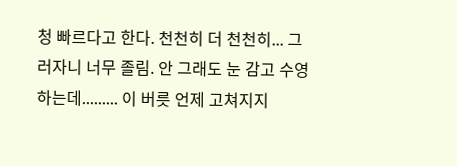청 빠르다고 한다. 천천히 더 천천히... 그러자니 너무 졸림. 안 그래도 눈 감고 수영하는데......... 이 버릇 언제 고쳐지지